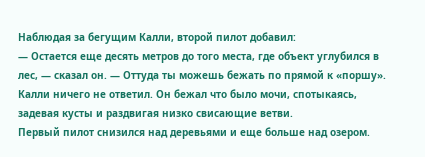Наблюдая за бегущим Калли, второй пилот добавил:
— Остается еще десять метров до того места, где объект углубился в лес, — сказал он. — Оттуда ты можешь бежать по прямой к «поршу».
Калли ничего не ответил. Он бежал что было мочи, спотыкаясь, задевая кусты и раздвигая низко свисающие ветви.
Первый пилот снизился над деревьями и еще больше над озером.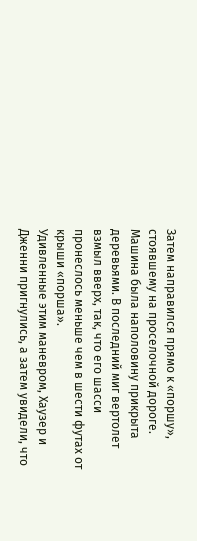Затем направился прямо к «поршу», стоявшему на проселочной дороге. Машина была наполовину прикрыта деревьями. В последний миг вертолет взмыл вверх, так, что его шасси пронеслось меньше чем в шести футах от крыши «порша».
Удивленные этим маневром, Хаузер и Дженни пригнулись, а затем увидели, что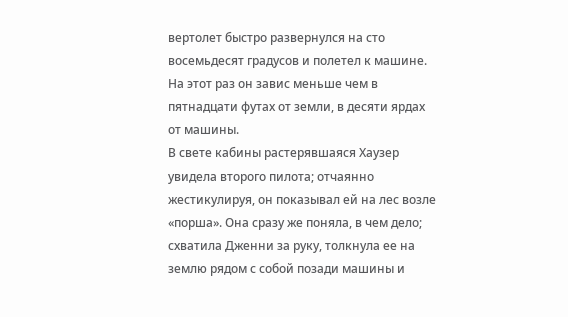вертолет быстро развернулся на сто восемьдесят градусов и полетел к машине. На этот раз он завис меньше чем в пятнадцати футах от земли, в десяти ярдах от машины.
В свете кабины растерявшаяся Хаузер увидела второго пилота; отчаянно жестикулируя, он показывал ей на лес возле «порша». Она сразу же поняла, в чем дело; схватила Дженни за руку, толкнула ее на землю рядом с собой позади машины и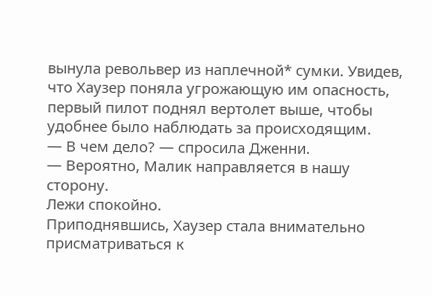вынула револьвер из наплечной* сумки. Увидев, что Хаузер поняла угрожающую им опасность, первый пилот поднял вертолет выше, чтобы удобнее было наблюдать за происходящим.
— В чем дело? — спросила Дженни.
— Вероятно, Малик направляется в нашу сторону.
Лежи спокойно.
Приподнявшись, Хаузер стала внимательно присматриваться к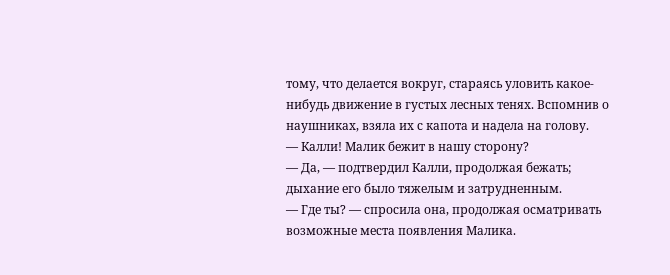тому, что делается вокруг, стараясь уловить какое-нибудь движение в густых лесных тенях. Вспомнив о наушниках, взяла их с капота и надела на голову.
— Калли! Малик бежит в нашу сторону?
— Да, — подтвердил Калли, продолжая бежать; дыхание его было тяжелым и затрудненным.
— Где ты? — спросила она, продолжая осматривать возможные места появления Малика.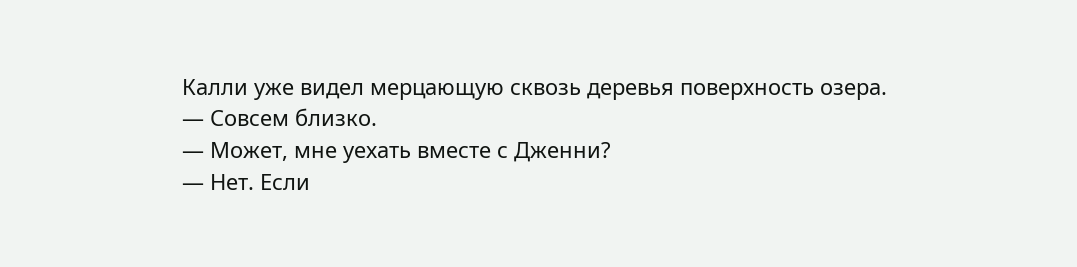Калли уже видел мерцающую сквозь деревья поверхность озера.
— Совсем близко.
— Может, мне уехать вместе с Дженни?
— Нет. Если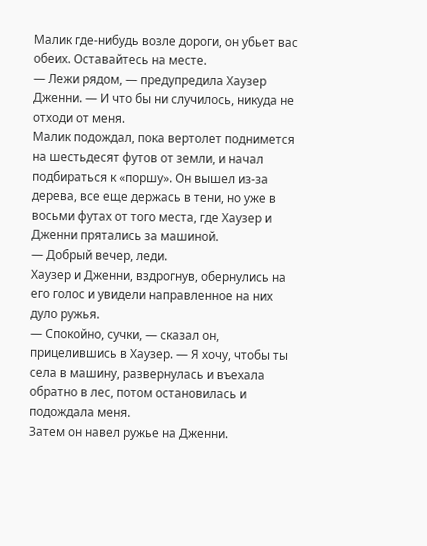Малик где-нибудь возле дороги, он убьет вас обеих. Оставайтесь на месте.
— Лежи рядом, — предупредила Хаузер Дженни. — И что бы ни случилось, никуда не отходи от меня.
Малик подождал, пока вертолет поднимется на шестьдесят футов от земли, и начал подбираться к «поршу». Он вышел из-за дерева, все еще держась в тени, но уже в восьми футах от того места, где Хаузер и Дженни прятались за машиной.
— Добрый вечер, леди.
Хаузер и Дженни, вздрогнув, обернулись на его голос и увидели направленное на них дуло ружья.
— Спокойно, сучки, — сказал он, прицелившись в Хаузер. — Я хочу, чтобы ты села в машину, развернулась и въехала обратно в лес, потом остановилась и подождала меня.
Затем он навел ружье на Дженни.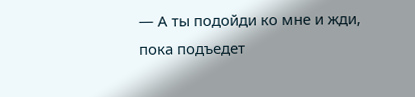— А ты подойди ко мне и жди, пока подъедет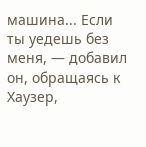машина... Если ты уедешь без меня, — добавил он, обращаясь к Хаузер,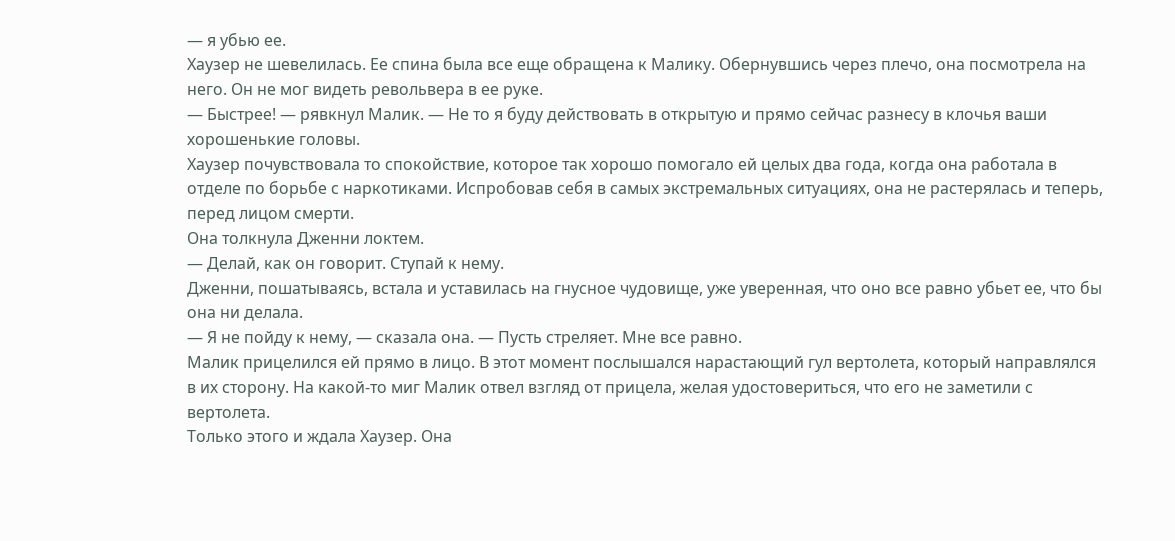— я убью ее.
Хаузер не шевелилась. Ее спина была все еще обращена к Малику. Обернувшись через плечо, она посмотрела на него. Он не мог видеть револьвера в ее руке.
— Быстрее! — рявкнул Малик. — Не то я буду действовать в открытую и прямо сейчас разнесу в клочья ваши хорошенькие головы.
Хаузер почувствовала то спокойствие, которое так хорошо помогало ей целых два года, когда она работала в отделе по борьбе с наркотиками. Испробовав себя в самых экстремальных ситуациях, она не растерялась и теперь, перед лицом смерти.
Она толкнула Дженни локтем.
— Делай, как он говорит. Ступай к нему.
Дженни, пошатываясь, встала и уставилась на гнусное чудовище, уже уверенная, что оно все равно убьет ее, что бы она ни делала.
— Я не пойду к нему, — сказала она. — Пусть стреляет. Мне все равно.
Малик прицелился ей прямо в лицо. В этот момент послышался нарастающий гул вертолета, который направлялся в их сторону. На какой-то миг Малик отвел взгляд от прицела, желая удостовериться, что его не заметили с вертолета.
Только этого и ждала Хаузер. Она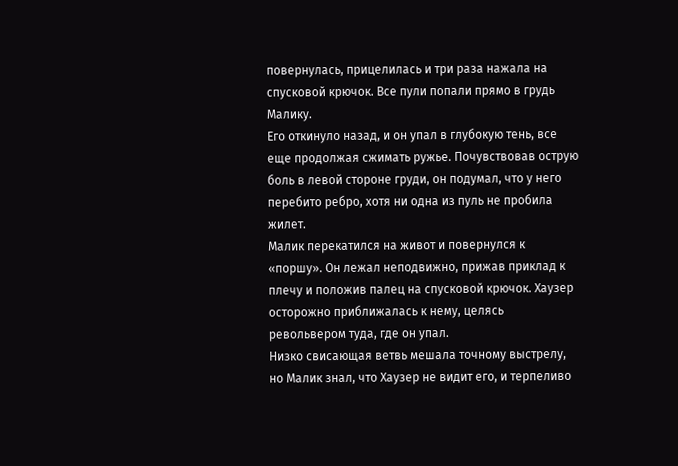повернулась, прицелилась и три раза нажала на спусковой крючок. Все пули попали прямо в грудь Малику.
Его откинуло назад, и он упал в глубокую тень, все еще продолжая сжимать ружье. Почувствовав острую боль в левой стороне груди, он подумал, что у него перебито ребро, хотя ни одна из пуль не пробила жилет.
Малик перекатился на живот и повернулся к «поршу». Он лежал неподвижно, прижав приклад к плечу и положив палец на спусковой крючок. Хаузер осторожно приближалась к нему, целясь револьвером туда, где он упал.
Низко свисающая ветвь мешала точному выстрелу, но Малик знал, что Хаузер не видит его, и терпеливо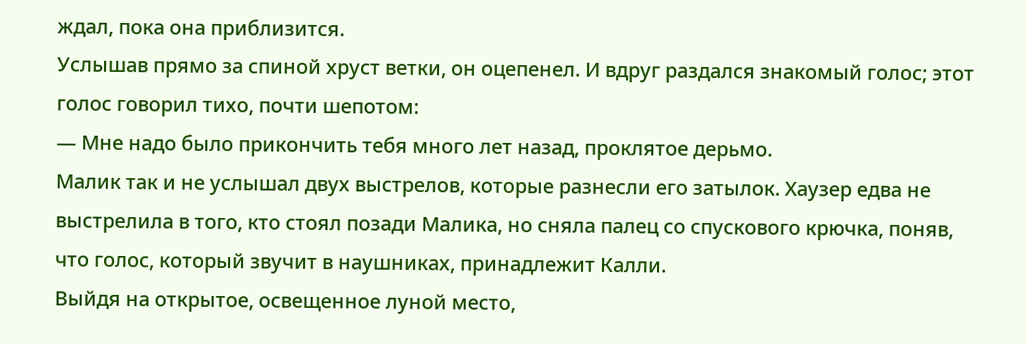ждал, пока она приблизится.
Услышав прямо за спиной хруст ветки, он оцепенел. И вдруг раздался знакомый голос; этот голос говорил тихо, почти шепотом:
— Мне надо было прикончить тебя много лет назад, проклятое дерьмо.
Малик так и не услышал двух выстрелов, которые разнесли его затылок. Хаузер едва не выстрелила в того, кто стоял позади Малика, но сняла палец со спускового крючка, поняв, что голос, который звучит в наушниках, принадлежит Калли.
Выйдя на открытое, освещенное луной место,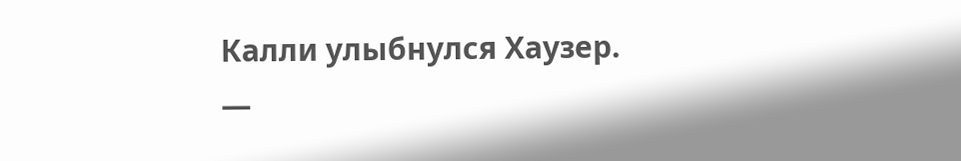Калли улыбнулся Хаузер.
—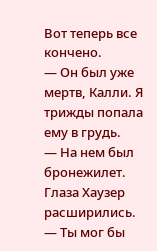Вот теперь все кончено.
— Он был уже мертв, Калли. Я трижды попала ему в грудь.
— На нем был бронежилет.
Глаза Хаузер расширились.
— Ты мог бы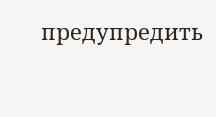предупредить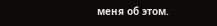меня об этом.